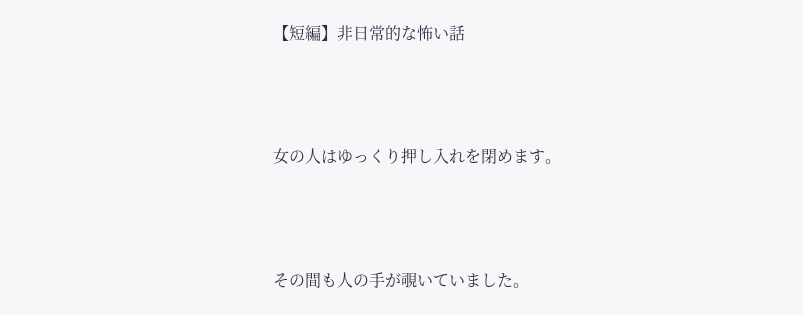【短編】非日常的な怖い話





女の人はゆっくり押し入れを閉めます。





その間も人の手が覗いていました。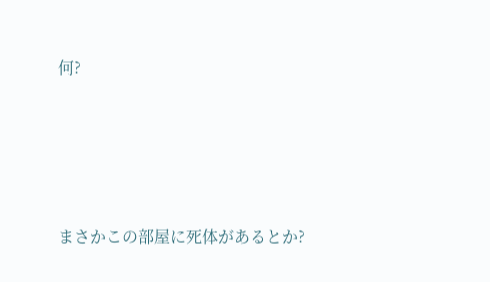何?







まさかこの部屋に死体があるとか?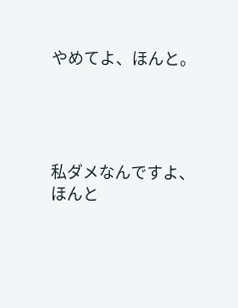やめてよ、ほんと。




私ダメなんですよ、ほんと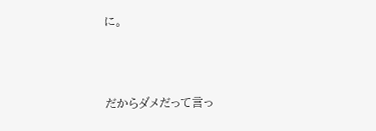に。




だからダメだって言っ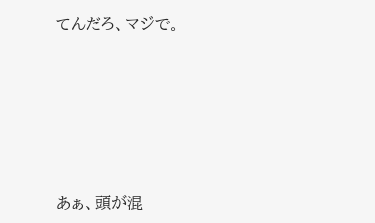てんだろ、マジで。







あぁ、頭が混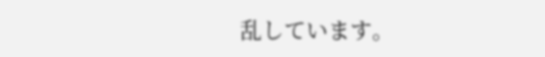乱しています。